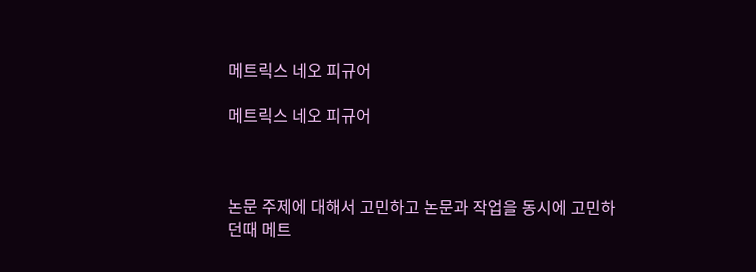메트릭스 네오 피규어

메트릭스 네오 피규어



논문 주제에 대해서 고민하고 논문과 작업을 동시에 고민하던때 메트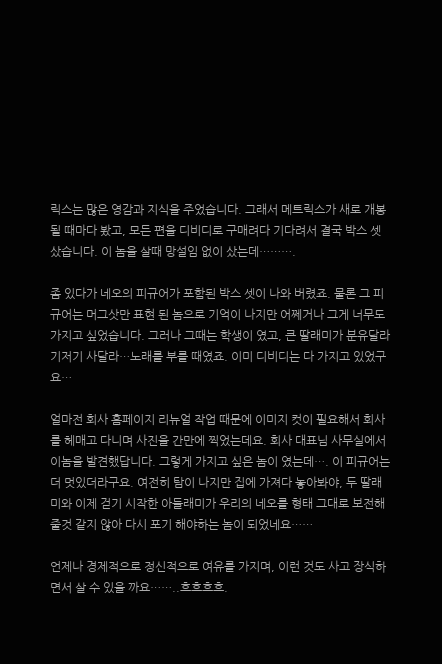릭스는 많은 영감과 지식을 주었습니다. 그래서 메트릭스가 새로 개봉 될 때마다 봤고, 모든 편을 디비디로 구매려다 기다려서 결국 박스 셋 샀습니다. 이 놈을 살때 망설임 없이 샀는데……….

좀 있다가 네오의 피규어가 포함된 박스 셋이 나와 버렸죠. 물론 그 피규어는 머그삿만 표현 된 놈으로 기억이 나지만 어쩨거나 그게 너무도 가지고 싶었습니다. 그러나 그때는 학생이 였고, 큰 딸래미가 분유달라 기저기 사달라…노래를 부를 때였죠. 이미 디비디는 다 가지고 있었구요…

얼마전 회사 홈페이지 리뉴얼 작업 때문에 이미지 컷이 필요해서 회사를 헤매고 다니며 사진을 간만에 찍었는데요. 회사 대표님 사무실에서 이놈을 발견했답니다. 그렇게 가지고 싶은 놈이 였는데…. 이 피규어는 더 멋있더라구요. 여전히 탐이 나지만 집에 가져다 놓아봐야, 두 딸래미와 이제 걷기 시작한 아들래미가 우리의 네오를 형태 그대로 보전해 줄것 같지 않아 다시 포기 해야하는 놈이 되었네요……

언제나 경제적으로 정신적으로 여유를 가지며, 이런 것도 사고 장식하면서 살 수 있을 까요……..흐흐흐흐.